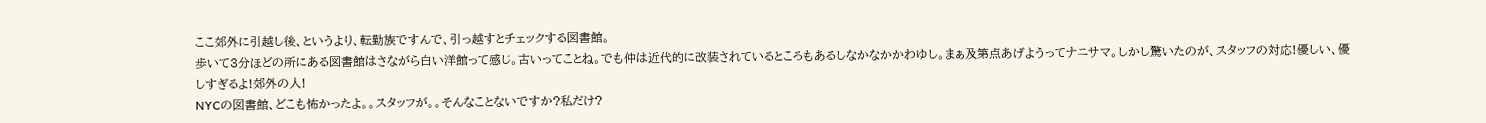ここ郊外に引越し後、というより、転勤族ですんで、引っ越すとチェックする図書館。
歩いて3分ほどの所にある図書館はさながら白い洋館って感じ。古いってことね。でも仲は近代的に改装されているところもあるしなかなかかわゆし。まぁ及第点あげようってナニサマ。しかし驚いたのが、スタッフの対応!優しい、優しすぎるよ!郊外の人!
NYCの図書館、どこも怖かったよ。。スタッフが。。そんなことないですか?私だけ?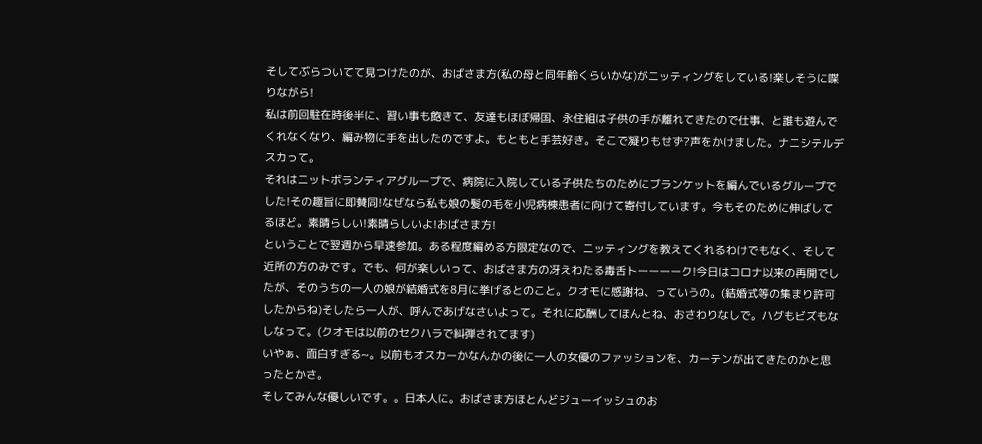そしてぶらついてて見つけたのが、おばさま方(私の母と同年齢くらいかな)がニッティングをしている!楽しそうに喋りながら!
私は前回駐在時後半に、習い事も飽きて、友達もほぼ帰国、永住組は子供の手が離れてきたので仕事、と誰も遊んでくれなくなり、編み物に手を出したのですよ。もともと手芸好き。そこで凝りもせず?声をかけました。ナニシテルデスカって。
それはニットボランティアグループで、病院に入院している子供たちのためにブランケットを編んでいるグループでした!その趣旨に即賛同!なぜなら私も娘の髪の毛を小児病棟患者に向けて寄付しています。今もそのために伸ばしてるほど。素晴らしい!素晴らしいよ!おばさま方!
ということで翌週から早速参加。ある程度編める方限定なので、ニッティングを教えてくれるわけでもなく、そして近所の方のみです。でも、何が楽しいって、おばさま方の冴えわたる毒舌トーーーーク!今日はコロナ以来の再開でしたが、そのうちの一人の娘が結婚式を8月に挙げるとのこと。クオモに感謝ね、っていうの。(結婚式等の集まり許可したからね)そしたら一人が、呼んであげなさいよって。それに応酬してほんとね、おさわりなしで。ハグもビズもなしなって。(クオモは以前のセクハラで糾弾されてます)
いやぁ、面白すぎる~。以前もオスカーかなんかの後に一人の女優のファッションを、カーテンが出てきたのかと思ったとかさ。
そしてみんな優しいです。。日本人に。おばさま方ほとんどジューイッシュのお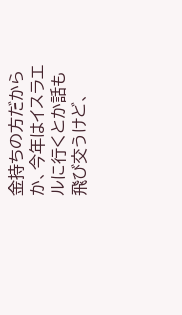金持ちの方だからか、今年はイスラエルに行くとか話も飛び交うけど、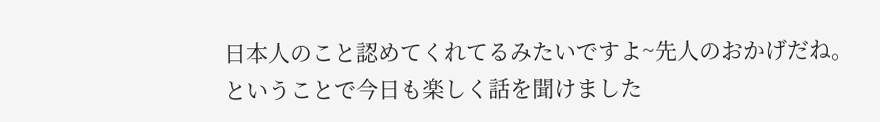日本人のこと認めてくれてるみたいですよ~先人のおかげだね。
ということで今日も楽しく話を聞けました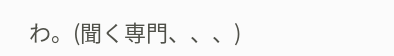わ。(聞く専門、、、)